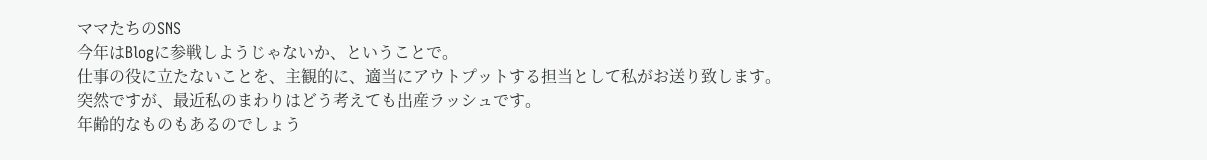ママたちのSNS
今年はBlogに参戦しようじゃないか、ということで。
仕事の役に立たないことを、主観的に、適当にアウトプットする担当として私がお送り致します。
突然ですが、最近私のまわりはどう考えても出産ラッシュです。
年齢的なものもあるのでしょう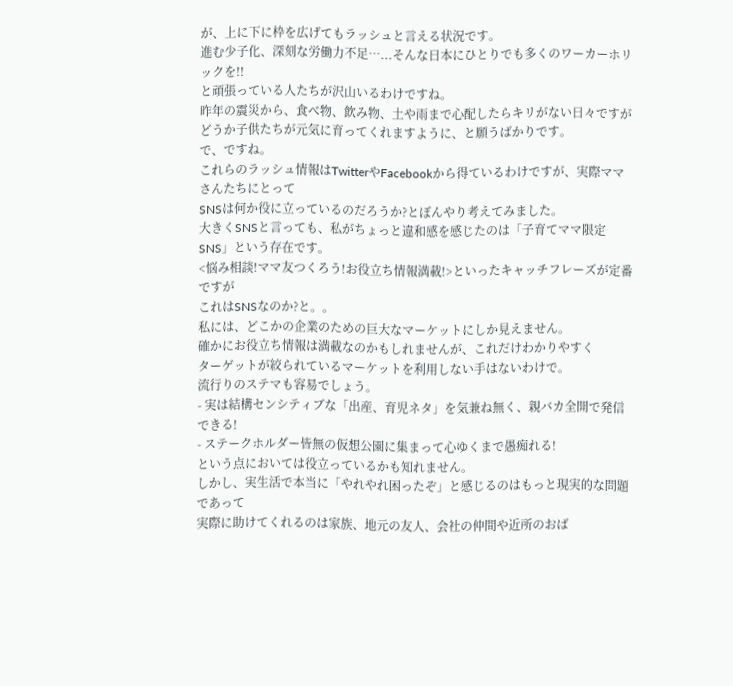が、上に下に枠を広げてもラッシュと言える状況です。
進む少子化、深刻な労働力不足…...そんな日本にひとりでも多くのワーカーホリックを!!
と頑張っている人たちが沢山いるわけですね。
昨年の震災から、食べ物、飲み物、土や雨まで心配したらキリがない日々ですが
どうか子供たちが元気に育ってくれますように、と願うばかりです。
で、ですね。
これらのラッシュ情報はTwitterやFacebookから得ているわけですが、実際ママさんたちにとって
SNSは何か役に立っているのだろうか?とぼんやり考えてみました。
大きくSNSと言っても、私がちょっと違和感を感じたのは「子育てママ限定SNS」という存在です。
<悩み相談!ママ友つくろう!お役立ち情報満載!>といったキャッチフレーズが定番ですが
これはSNSなのか?と。。
私には、どこかの企業のための巨大なマーケットにしか見えません。
確かにお役立ち情報は満載なのかもしれませんが、これだけわかりやすく
ターゲットが絞られているマーケットを利用しない手はないわけで。
流行りのステマも容易でしょう。
- 実は結構センシティブな「出産、育児ネタ」を気兼ね無く、親バカ全開で発信できる!
- ステークホルダー皆無の仮想公園に集まって心ゆくまで愚痴れる!
という点においては役立っているかも知れません。
しかし、実生活で本当に「やれやれ困ったぞ」と感じるのはもっと現実的な問題であって
実際に助けてくれるのは家族、地元の友人、会社の仲間や近所のおば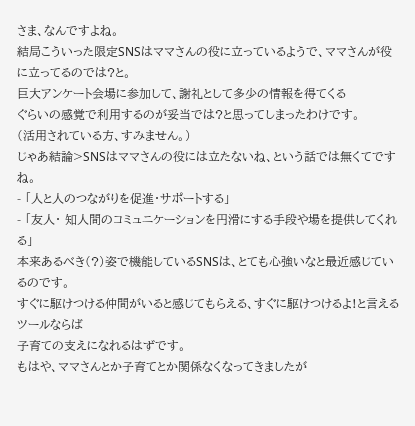さま、なんですよね。
結局こういった限定SNSはママさんの役に立っているようで、ママさんが役に立ってるのでは?と。
巨大アンケート会場に参加して、謝礼として多少の情報を得てくる
ぐらいの感覚で利用するのが妥当では?と思ってしまったわけです。
(活用されている方、すみません。)
じゃあ結論>SNSはママさんの役には立たないね、という話では無くてですね。
- 「人と人のつながりを促進・サポートする」
- 「友人・ 知人間のコミュニケーションを円滑にする手段や場を提供してくれる」
本来あるべき(?)姿で機能しているSNSは、とても心強いなと最近感じているのです。
すぐに駆けつける仲間がいると感じてもらえる、すぐに駆けつけるよ!と言えるツールならば
子育ての支えになれるはずです。
もはや、ママさんとか子育てとか関係なくなってきましたが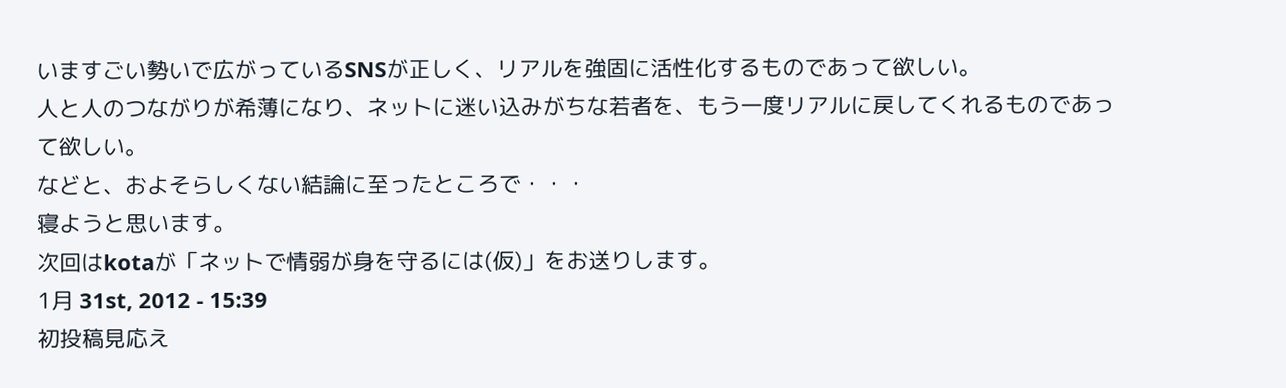いますごい勢いで広がっているSNSが正しく、リアルを強固に活性化するものであって欲しい。
人と人のつながりが希薄になり、ネットに迷い込みがちな若者を、もう一度リアルに戻してくれるものであって欲しい。
などと、およそらしくない結論に至ったところで・・・
寝ようと思います。
次回はkotaが「ネットで情弱が身を守るには(仮)」をお送りします。
1月 31st, 2012 - 15:39
初投稿見応え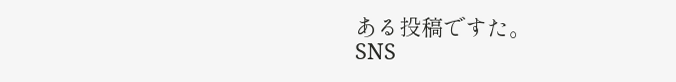ある投稿ですた。
SNS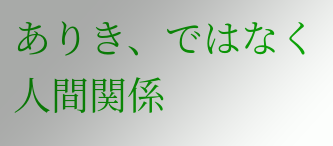ありき、ではなく人間関係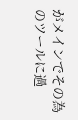がメインでその為のツールに過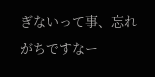ぎないって事、忘れがちですなー